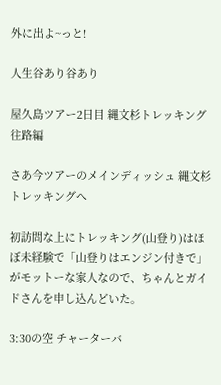外に出よ~っと!

人生谷あり谷あり

屋久島ツアー2日目 縄文杉トレッキング往路編

さあ今ツアーのメインディッシュ 縄文杉トレッキングへ

初訪問な上にトレッキング(山登り)はほぼ未経験で「山登りはエンジン付きで」がモットーな家人なので、ちゃんとガイドさんを申し込んどいた。

3:30の空 チャーターバ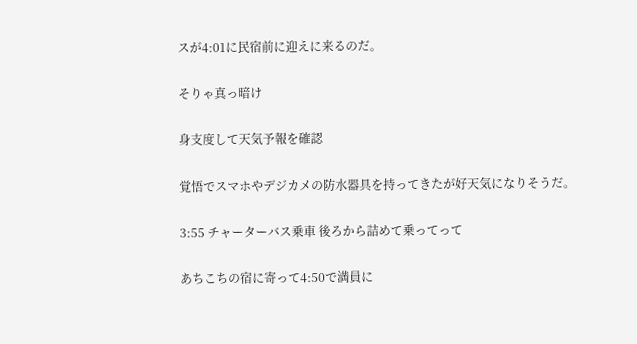スが4:01に民宿前に迎えに来るのだ。

そりゃ真っ暗け

身支度して天気予報を確認

覚悟でスマホやデジカメの防水器具を持ってきたが好天気になりそうだ。

3:55 チャーターバス乗車 後ろから詰めて乗ってって

あちこちの宿に寄って4:50で満員に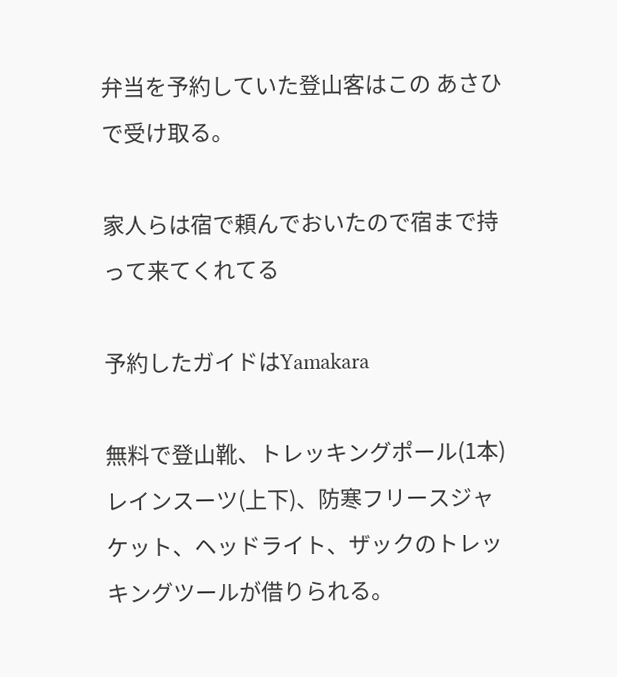弁当を予約していた登山客はこの あさひ で受け取る。

家人らは宿で頼んでおいたので宿まで持って来てくれてる

予約したガイドはYamakara

無料で登山靴、トレッキングポール(1本)レインスーツ(上下)、防寒フリースジャケット、ヘッドライト、ザックのトレッキングツールが借りられる。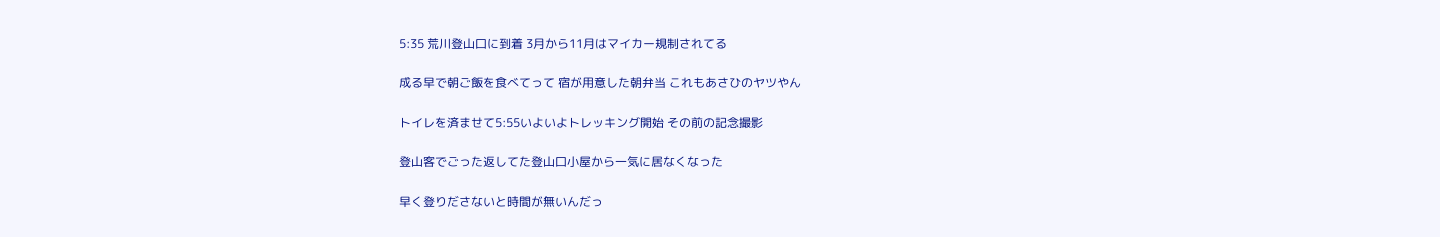5:35 荒川登山口に到着 3月から11月はマイカー規制されてる

成る早で朝ご飯を食べてって 宿が用意した朝弁当 これもあさひのヤツやん

トイレを済ませて5:55いよいよトレッキング開始 その前の記念撮影

登山客でごった返してた登山口小屋から一気に居なくなった

早く登りださないと時間が無いんだっ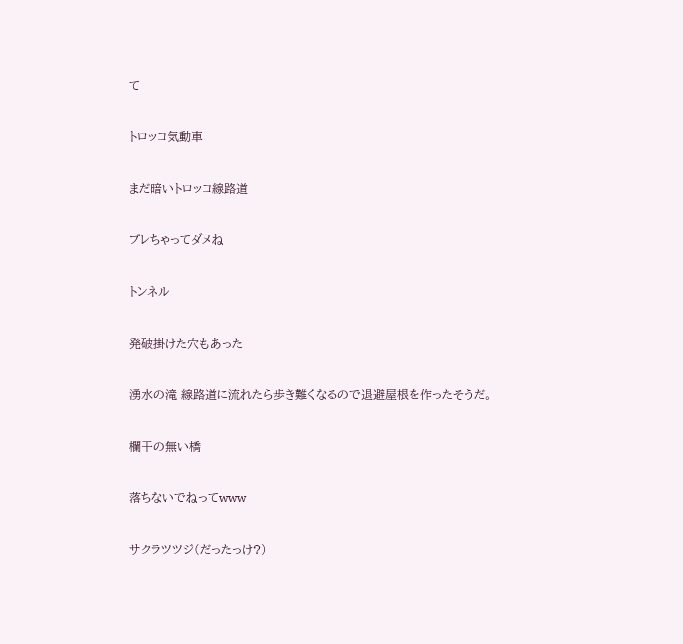て

トロッコ気動車

まだ暗いトロッコ線路道

ブレちゃってダメね

トンネル

発破掛けた穴もあった

湧水の滝 線路道に流れたら歩き難くなるので退避屋根を作ったそうだ。

欄干の無い橋

落ちないでねってwww

サクラツツジ(だったっけ?)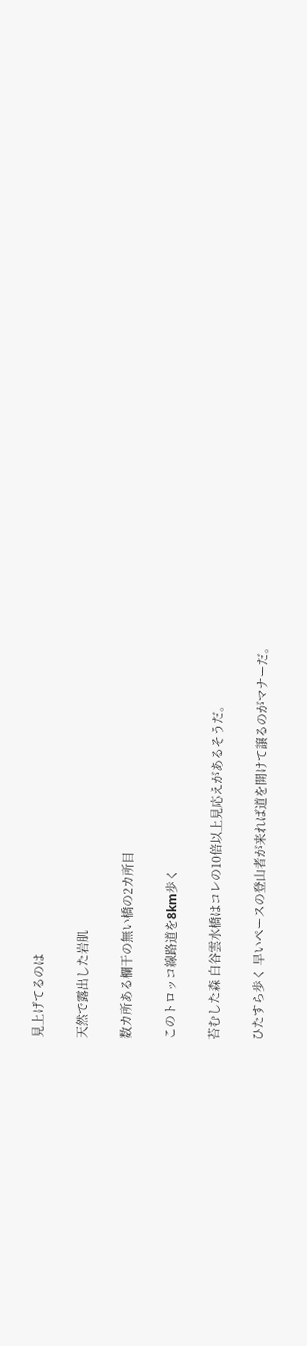見上げてるのは

天然で露出した岩肌

数カ所ある欄干の無い橋の2カ所目

このトロッコ線路道を8km歩く

苔むした森 白谷雲水橋はコレの10倍以上見応えがあるそうだ。

ひたすら歩く 早いペースの登山者が来れば道を開けて譲るのがマナーだ。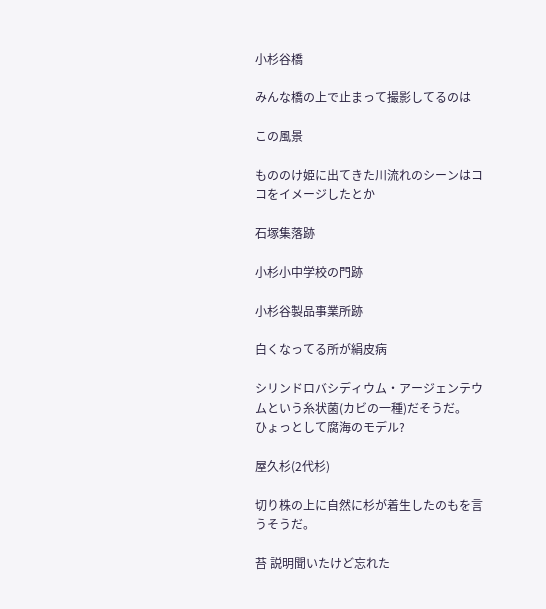小杉谷橋

みんな橋の上で止まって撮影してるのは

この風景

もののけ姫に出てきた川流れのシーンはココをイメージしたとか

石塚集落跡

小杉小中学校の門跡

小杉谷製品事業所跡

白くなってる所が絹皮病

シリンドロバシディウム・アージェンテウムという糸状菌(カビの一種)だそうだ。
ひょっとして腐海のモデル?

屋久杉(2代杉)

切り株の上に自然に杉が着生したのもを言うそうだ。

苔 説明聞いたけど忘れた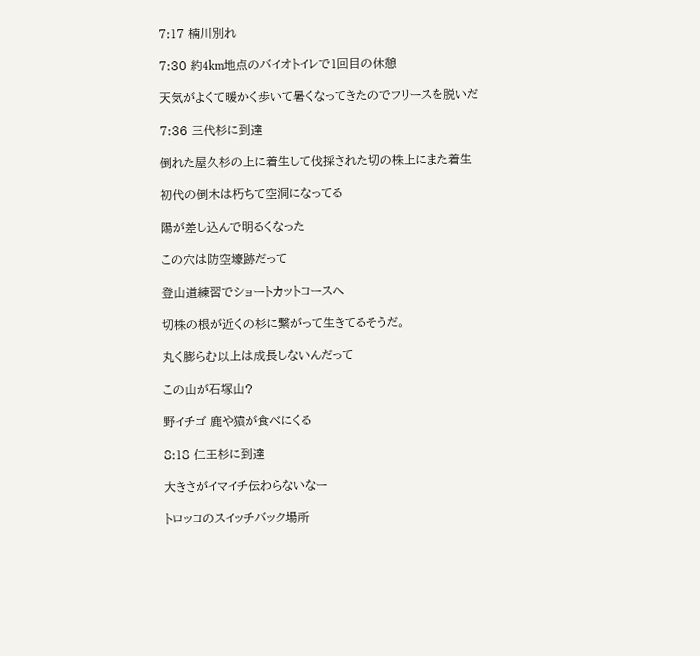7:17 楠川別れ

7:30 約4km地点のバイオトイレで1回目の休憩

天気がよくて暖かく歩いて暑くなってきたのでフリースを脱いだ

7:36 三代杉に到達

倒れた屋久杉の上に着生して伐採された切の株上にまた着生

初代の倒木は朽ちて空洞になってる

陽が差し込んで明るくなった

この穴は防空壕跡だって

登山道練習でショートカットコースへ

切株の根が近くの杉に繋がって生きてるそうだ。

丸く膨らむ以上は成長しないんだって

この山が石塚山?

野イチゴ 鹿や猿が食べにくる

8:18 仁王杉に到達

大きさがイマイチ伝わらないなー

トロッコのスイッチバック場所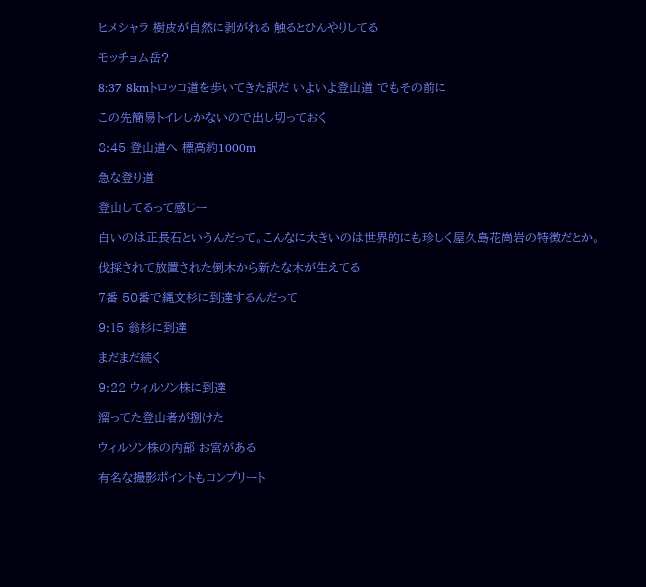ヒメシャラ 樹皮が自然に剥がれる 触るとひんやりしてる

モッチョム岳?

8:37 8kmトロッコ道を歩いてきた訳だ いよいよ登山道 でもその前に

この先簡易トイレしかないので出し切っておく

8:45 登山道へ 標高約1000m

急な登り道

登山してるって感じー

白いのは正長石というんだって。こんなに大きいのは世界的にも珍しく屋久島花崗岩の特徴だとか。

伐採されて放置された倒木から新たな木が生えてる

7番 50番で縄文杉に到達するんだって

9:15 翁杉に到達

まだまだ続く

9:22 ウィルソン株に到達

溜ってた登山者が捌けた

ウィルソン株の内部 お宮がある

有名な撮影ポイントもコンプリート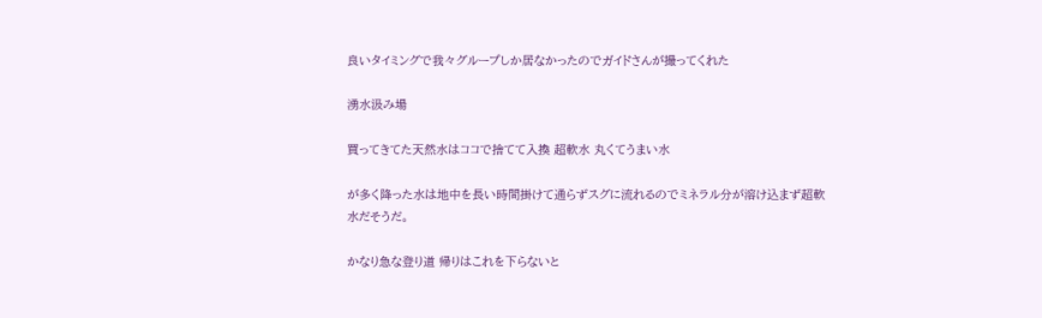良いタイミングで我々グループしか居なかったのでガイドさんが撮ってくれた

湧水汲み場

買ってきてた天然水はココで捨てて入換 超軟水 丸くてうまい水

が多く降った水は地中を長い時間掛けて通らずスグに流れるのでミネラル分が溶け込まず超軟水だそうだ。

かなり急な登り道 帰りはこれを下らないと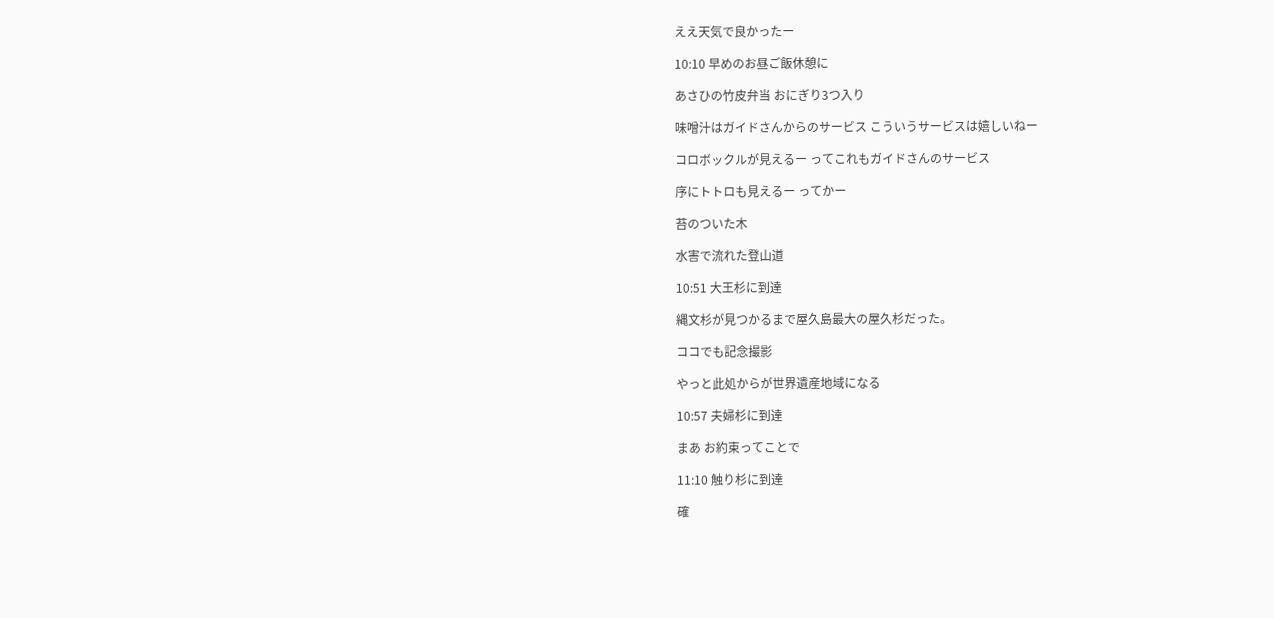ええ天気で良かったー

10:10 早めのお昼ご飯休憩に

あさひの竹皮弁当 おにぎり3つ入り

味噌汁はガイドさんからのサービス こういうサービスは嬉しいねー

コロボックルが見えるー ってこれもガイドさんのサービス

序にトトロも見えるー ってかー

苔のついた木

水害で流れた登山道

10:51 大王杉に到達

縄文杉が見つかるまで屋久島最大の屋久杉だった。

ココでも記念撮影

やっと此処からが世界遺産地域になる

10:57 夫婦杉に到達

まあ お約束ってことで

11:10 触り杉に到達

確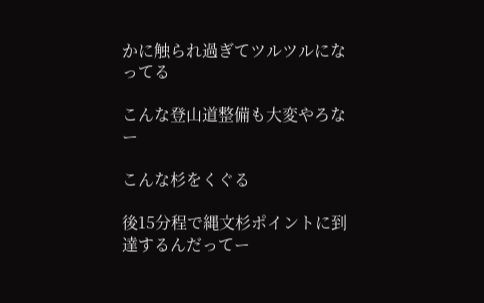かに触られ過ぎてツルツルになってる

こんな登山道整備も大変やろなー

こんな杉をくぐる

後15分程で縄文杉ポイントに到達するんだってー